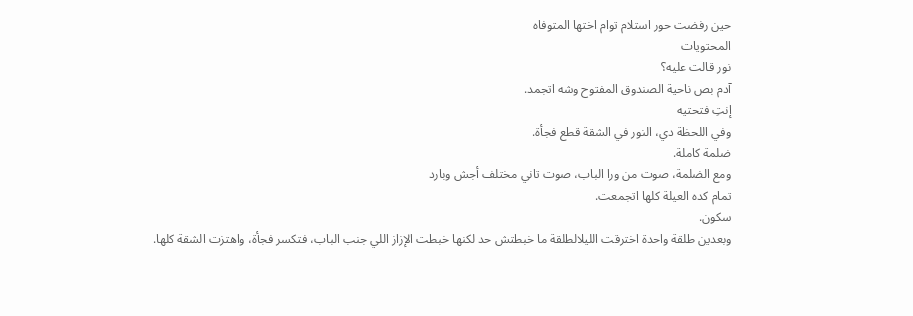حين رفضت حور استلام توام اختها المتوفاه
المحتويات
نور قالت عليه؟
آدم بص ناحية الصندوق المفتوح وشه اتجمد.
إنتِ فتحتيه
وفي اللحظة دي، النور في الشقة قطع فجأة.
ضلمة كاملة.
ومع الضلمة، صوت من ورا الباب، صوت تاني مختلف أجش وبارد
تمام كده العيلة كلها اتجمعت.
سكون.
وبعدين طلقة واحدة اخترقت الليلالطلقة ما خبطتش حد لكنها خبطت الإزاز اللي جنب الباب، فتكسر فجأة، واهتزت الشقة كلها.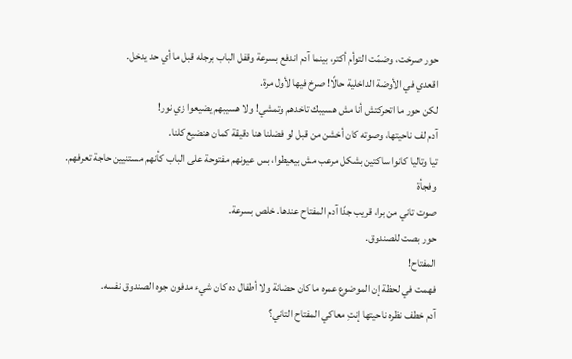حور صرخت، وضمّت التوأم أكتر، بينما آدم اندفع بسرعة وقفل الباب برجله قبل ما أي حد يدخل.
اقعدي في الأوضة الداخلية حالًا! صرخ فيها لأول مرة.
لكن حور ما اتحركتش أنا مش هسيبك تاخدهم وتمشي! ولا هسيبهم يضيعوا زي نور!
آدم لف ناحيتها، وصوته كان أخشن من قبل لو فضلنا هنا دقيقة كمان هنضيع كلنا.
تيا وتاليا كانوا ساكتين بشكل مرعب مش بيعيطوا، بس عيونهم مفتوحة على الباب كأنهم مستنيين حاجة تعرفهم.
وفجأة
صوت تاني من برا، قريب جدًا آدم المفتاح عندها. خلص بسرعة.
حور بصت للصندوق.
المفتاح!
فهمت في لحظة إن الموضوع عمره ما كان حضانة ولا أطفال ده كان شيء مدفون جوه الصندوق نفسه.
آدم خطف نظره ناحيتها إنتِ معاكي المفتاح التاني؟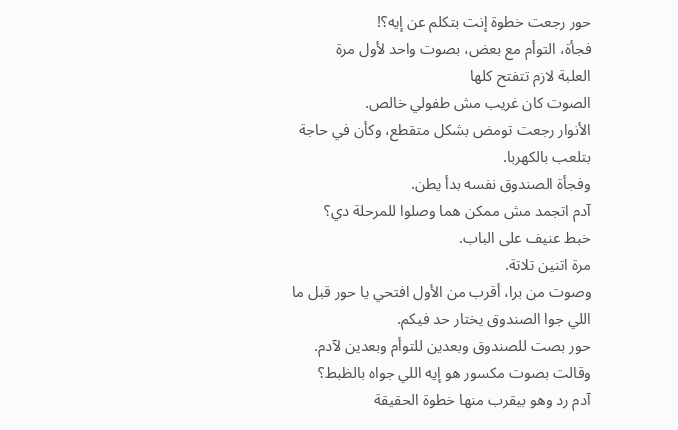حور رجعت خطوة إنت بتكلم عن إيه؟!
فجأة، التوأم مع بعض، بصوت واحد لأول مرة
العلبة لازم تتفتح كلها
الصوت كان غريب مش طفولي خالص.
الأنوار رجعت تومض بشكل متقطع، وكأن في حاجة بتلعب بالكهربا.
وفجأة الصندوق نفسه بدأ يطن.
آدم اتجمد مش ممكن هما وصلوا للمرحلة دي؟
خبط عنيف على الباب.
مرة اتنين تلاتة.
وصوت من برا، أقرب من الأول افتحي يا حور قبل ما اللي جوا الصندوق يختار حد فيكم.
حور بصت للصندوق وبعدين للتوأم وبعدين لآدم.
وقالت بصوت مكسور هو إيه اللي جواه بالظبط؟
آدم رد وهو بيقرب منها خطوة الحقيقة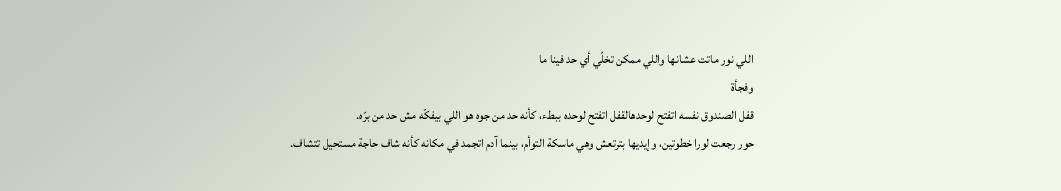اللي نور ماتت عشانها واللي ممكن تخلّي أي حد فينا ما
وفجأة
قفل الصندوق نفسه اتفتح لوحدهالقفل اتفتح لوحده ببطء، كأنه حد من جوه هو اللي بيفكّه مش حد من برّه.
حور رجعت لورا خطوتين، وإيديها بترتعش وهي ماسكة التوأم، بينما آدم اتجمد في مكانه كأنه شاف حاجة مستحيل تتشاف.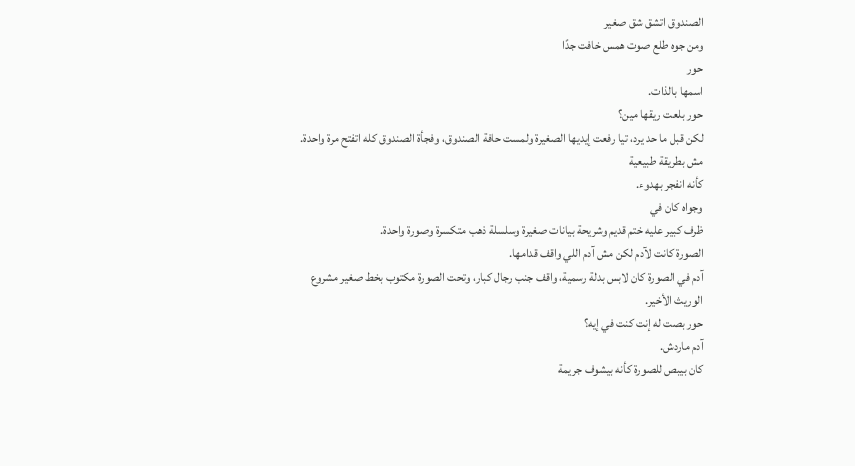الصندوق اتشق شق صغير
ومن جوه طلع صوت همس خافت جدًا
حور
اسمها بالذات.
حور بلعت ريقها مين؟
لكن قبل ما حد يرد، تيا رفعت إيديها الصغيرة ولمست حافة الصندوق، وفجأة الصندوق كله اتفتح مرة واحدة.
مش بطريقة طبيعية
كأنه انفجر بهدوء.
وجواه كان في
ظرف كبير عليه ختم قديم وشريحة بيانات صغيرة وسلسلة ذهب متكسرة وصورة واحدة.
الصورة كانت لآدم لكن مش آدم اللي واقف قدامها.
آدم في الصورة كان لابس بدلة رسمية، واقف جنب رجال كبار، وتحت الصورة مكتوب بخط صغير مشروع الوريث الأخير.
حور بصت له إنت كنت في إيه؟
آدم ماردش.
كان بيبص للصورة كأنه بيشوف جريمة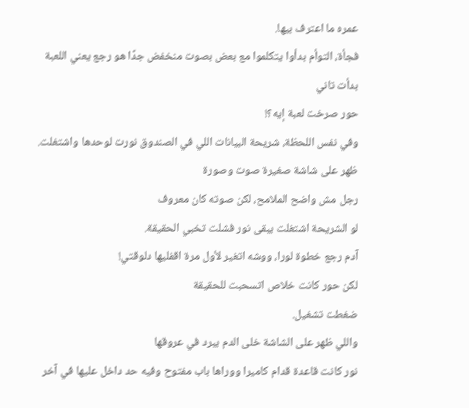عمره ما اعترف بيها.
فجأة، التوأم بدأوا يتكلموا مع بعض بصوت منخفض جدًا هو رجع يعني اللعبة بدأت تاني
حور صرخت لعبة إيه؟!
وفي نفس اللحظة، شريحة البيانات اللي في الصندوق نورت لوحدها واشتغلت.
ظهر على شاشة صغيرة صوت وصورة
رجل مش واضح الملامح، لكن صوته كان معروف
لو الشريحة اشتغلت يبقى نور فشلت تخبي الحقيقة.
آدم رجع خطوة لورا، ووشه اتغير لأول مرة اقفليها دلوقتي!
لكن حور كانت خلاص اتسحبت للحقيقة
ضغطت تشغيل.
واللي ظهر على الشاشة خلى الدم يبرد في عروقها
نور كانت قاعدة قدام كاميرا ووراها باب مفتوح وفيه حد داخل عليها في آخر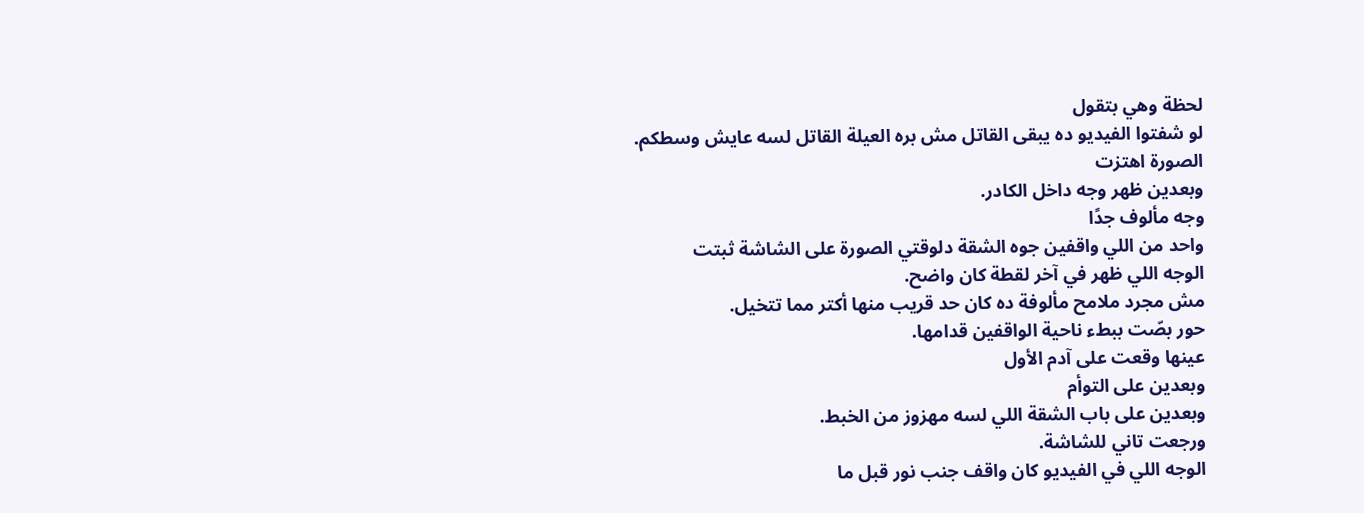لحظة وهي بتقول
لو شفتوا الفيديو ده يبقى القاتل مش بره العيلة القاتل لسه عايش وسطكم.
الصورة اهتزت
وبعدين ظهر وجه داخل الكادر.
وجه مألوف جدًا
واحد من اللي واقفين جوه الشقة دلوقتي الصورة على الشاشة ثبتت
الوجه اللي ظهر في آخر لقطة كان واضح.
مش مجرد ملامح مألوفة ده كان حد قريب منها أكتر مما تتخيل.
حور بصّت ببطء ناحية الواقفين قدامها.
عينها وقعت على آدم الأول
وبعدين على التوأم
وبعدين على باب الشقة اللي لسه مهزوز من الخبط.
ورجعت تاني للشاشة.
الوجه اللي في الفيديو كان واقف جنب نور قبل ما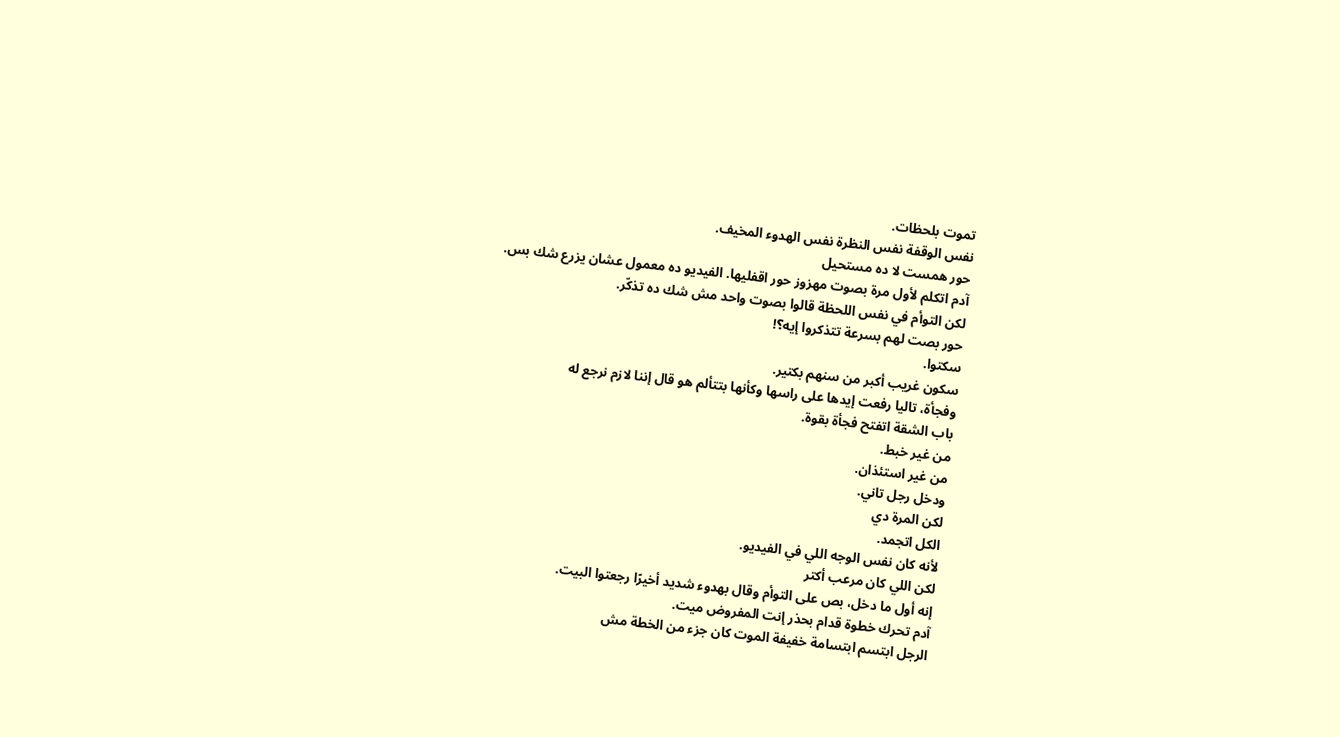تموت بلحظات.
نفس الوقفة نفس النظرة نفس الهدوء المخيف.
حور همست لا ده مستحيل
آدم اتكلم لأول مرة بصوت مهزوز حور اقفليها. الفيديو ده معمول عشان يزرع شك بس.
لكن التوأم في نفس اللحظة قالوا بصوت واحد مش شك ده تذكّر.
حور بصت لهم بسرعة تتذكروا إيه؟!
سكتوا.
سكون غريب أكبر من سنهم بكتير.
وفجأة، تاليا رفعت إيدها على راسها وكأنها بتتألم هو قال إننا لازم نرجع له
باب الشقة اتفتح فجأة بقوة.
من غير خبط.
من غير استئذان.
ودخل رجل تاني.
لكن المرة دي
الكل اتجمد.
لأنه كان نفس الوجه اللي في الفيديو.
لكن اللي كان مرعب أكتر
إنه أول ما دخل، بص على التوأم وقال بهدوء شديد أخيرًا رجعتوا البيت.
آدم تحرك خطوة قدام بحذر إنت المفروض ميت.
الرجل ابتسم ابتسامة خفيفة الموت كان جزء من الخطة مش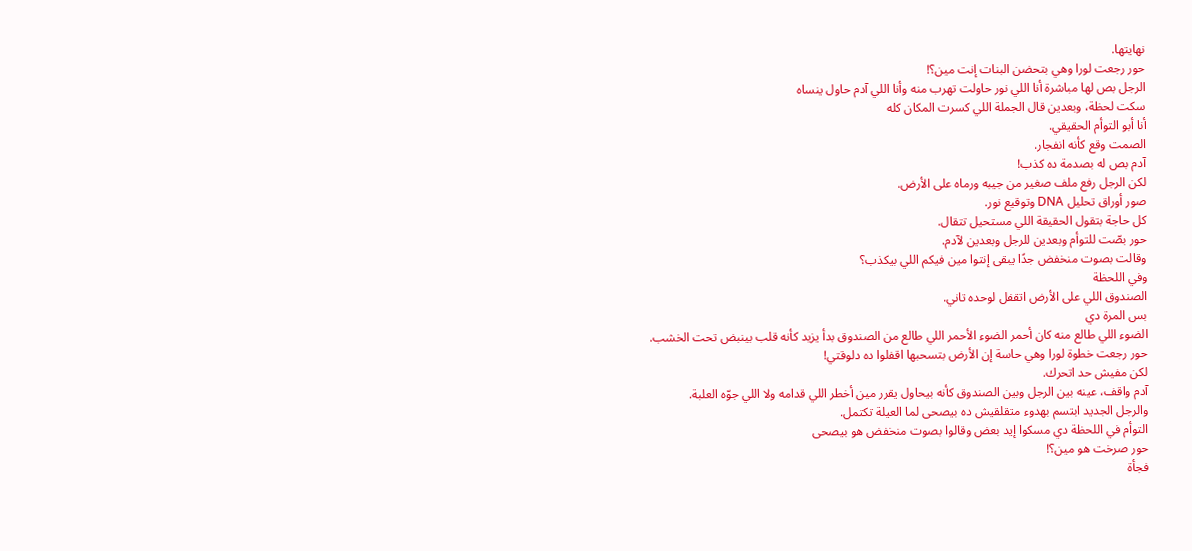نهايتها.
حور رجعت لورا وهي بتحضن البنات إنت مين؟!
الرجل بص لها مباشرة أنا اللي نور حاولت تهرب منه وأنا اللي آدم حاول ينساه
سكت لحظة، وبعدين قال الجملة اللي كسرت المكان كله
أنا أبو التوأم الحقيقي.
الصمت وقع كأنه انفجار.
آدم بص له بصدمة ده كذب!
لكن الرجل رفع ملف صغير من جيبه ورماه على الأرض.
صور أوراق تحليل DNA وتوقيع نور.
كل حاجة بتقول الحقيقة اللي مستحيل تتقال.
حور بصّت للتوأم وبعدين للرجل وبعدين لآدم.
وقالت بصوت منخفض جدًا يبقى إنتوا مين فيكم اللي بيكذب؟
وفي اللحظة
الصندوق اللي على الأرض اتقفل لوحده تاني.
بس المرة دي
الضوء اللي طالع منه كان أحمر الضوء الأحمر اللي طالع من الصندوق بدأ يزيد كأنه قلب بينبض تحت الخشب.
حور رجعت خطوة لورا وهي حاسة إن الأرض بتسحبها اقفلوا ده دلوقتي!
لكن مفيش حد اتحرك.
آدم واقف، عينه بين الرجل وبين الصندوق كأنه بيحاول يقرر مين أخطر اللي قدامه ولا اللي جوّه العلبة.
والرجل الجديد ابتسم بهدوء متقلقيش ده بيصحى لما العيلة تكتمل.
التوأم في اللحظة دي مسكوا إيد بعض وقالوا بصوت منخفض هو بيصحى
حور صرخت هو مين؟!
فجأة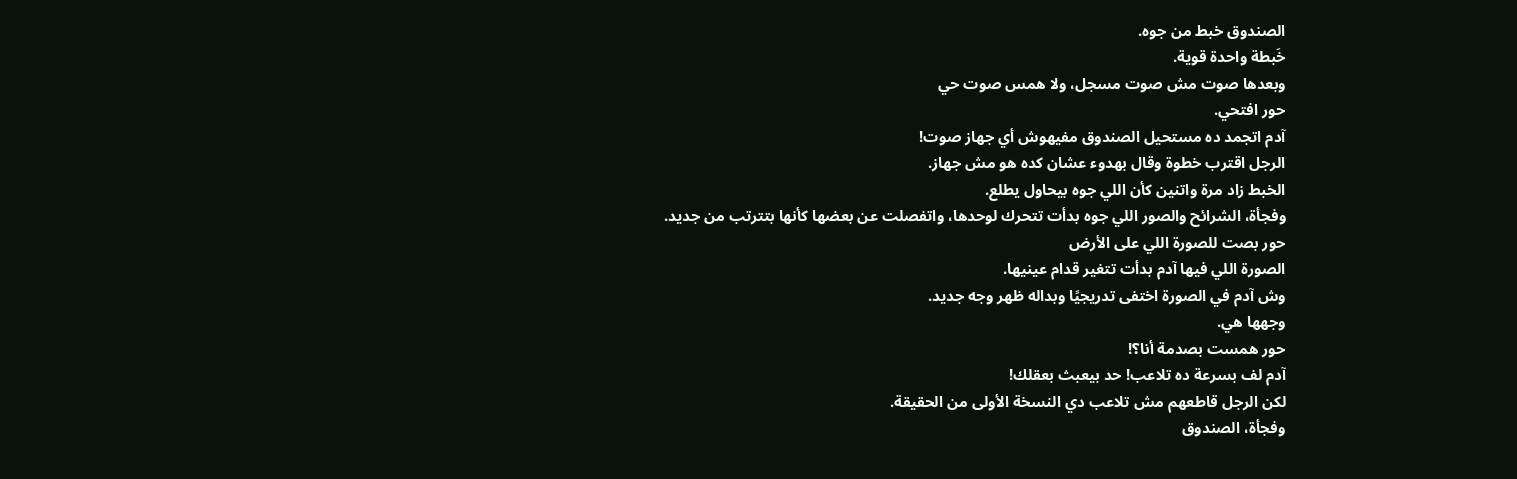الصندوق خبط من جوه.
خَبطة واحدة قوية.
وبعدها صوت مش صوت مسجل، ولا همس صوت حي
حور افتحي.
آدم اتجمد ده مستحيل الصندوق مفيهوش أي جهاز صوت!
الرجل اقترب خطوة وقال بهدوء عشان كده هو مش جهاز.
الخبط زاد مرة واتنين كأن اللي جوه بيحاول يطلع.
وفجأة، الشرائح والصور اللي جوه بدأت تتحرك لوحدها، واتفصلت عن بعضها كأنها بتترتب من جديد.
حور بصت للصورة اللي على الأرض
الصورة اللي فيها آدم بدأت تتغير قدام عينيها.
وش آدم في الصورة اختفى تدريجيًا وبداله ظهر وجه جديد.
وجهها هي.
حور همست بصدمة أنا؟!
آدم لف بسرعة ده تلاعب! حد بيعبث بعقلك!
لكن الرجل قاطعهم مش تلاعب دي النسخة الأولى من الحقيقة.
وفجأة، الصندوق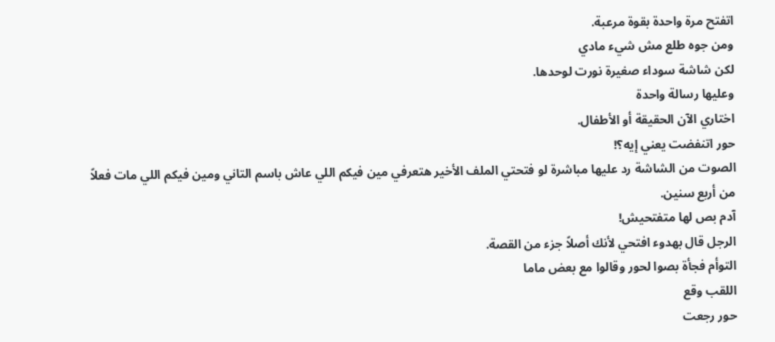اتفتح مرة واحدة بقوة مرعبة.
ومن جوه طلع مش شيء مادي
لكن شاشة سوداء صغيرة نورت لوحدها.
وعليها رسالة واحدة
اختاري الآن الحقيقة أو الأطفال.
حور اتنفضت يعني إيه؟!
الصوت من الشاشة رد عليها مباشرة لو فتحتي الملف الأخير هتعرفي مين فيكم اللي عاش باسم التاني ومين فيكم اللي مات فعلاً من أربع سنين.
آدم بص لها متفتحيش!
الرجل قال بهدوء افتحي لأنك أصلاً جزء من القصة.
التوأم فجأة بصوا لحور وقالوا مع بعض ماما
اللقب وقع
حور رجعت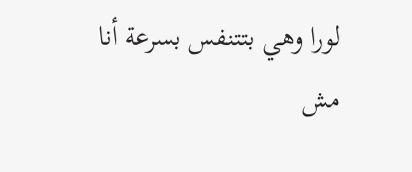لورا وهي بتتنفس بسرعة أنا مش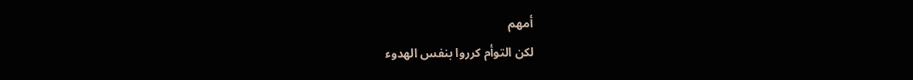أمهم
لكن التوأم كرروا بنفس الهدوء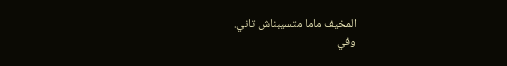المخيف ماما متسيبناش تاني.
وفي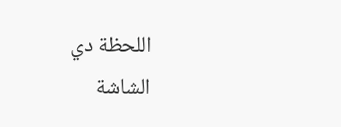اللحظة دي
الشاشة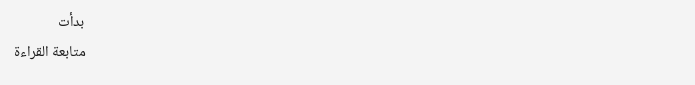بدأت
متابعة القراءة